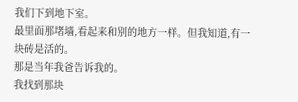我们下到地下室。
最里面那堵墙,看起来和别的地方一样。但我知道,有一块砖是活的。
那是当年我爸告诉我的。
我找到那块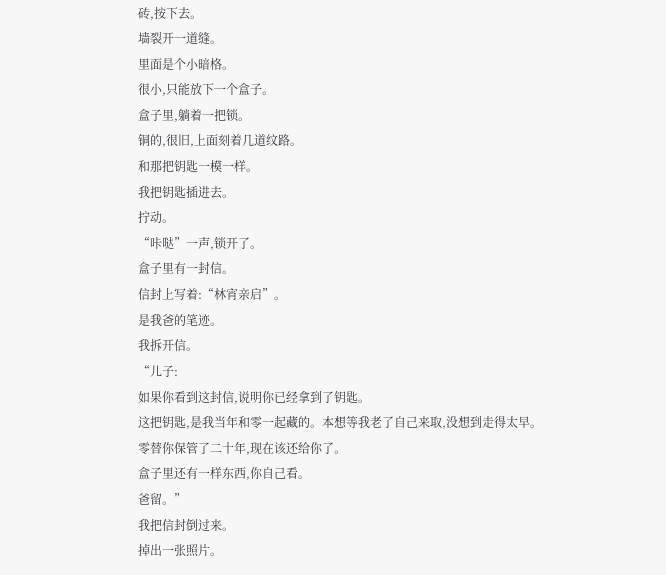砖,按下去。
墙裂开一道缝。
里面是个小暗格。
很小,只能放下一个盒子。
盒子里,躺着一把锁。
铜的,很旧,上面刻着几道纹路。
和那把钥匙一模一样。
我把钥匙插进去。
拧动。
“咔哒”一声,锁开了。
盒子里有一封信。
信封上写着:“林宵亲启”。
是我爸的笔迹。
我拆开信。
“儿子:
如果你看到这封信,说明你已经拿到了钥匙。
这把钥匙,是我当年和零一起藏的。本想等我老了自己来取,没想到走得太早。
零替你保管了二十年,现在该还给你了。
盒子里还有一样东西,你自己看。
爸留。”
我把信封倒过来。
掉出一张照片。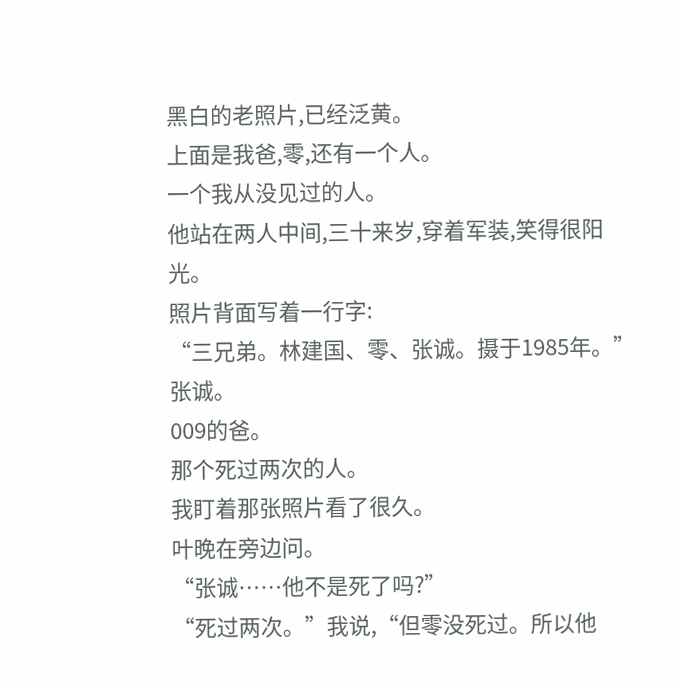黑白的老照片,已经泛黄。
上面是我爸,零,还有一个人。
一个我从没见过的人。
他站在两人中间,三十来岁,穿着军装,笑得很阳光。
照片背面写着一行字:
“三兄弟。林建国、零、张诚。摄于1985年。”
张诚。
009的爸。
那个死过两次的人。
我盯着那张照片看了很久。
叶晚在旁边问。
“张诚……他不是死了吗?”
“死过两次。”我说,“但零没死过。所以他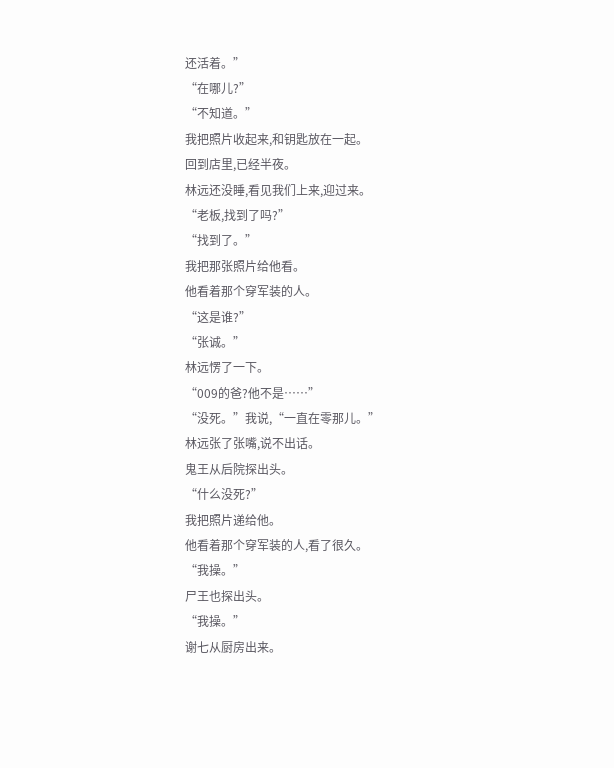还活着。”
“在哪儿?”
“不知道。”
我把照片收起来,和钥匙放在一起。
回到店里,已经半夜。
林远还没睡,看见我们上来,迎过来。
“老板,找到了吗?”
“找到了。”
我把那张照片给他看。
他看着那个穿军装的人。
“这是谁?”
“张诚。”
林远愣了一下。
“009的爸?他不是……”
“没死。”我说,“一直在零那儿。”
林远张了张嘴,说不出话。
鬼王从后院探出头。
“什么没死?”
我把照片递给他。
他看着那个穿军装的人,看了很久。
“我操。”
尸王也探出头。
“我操。”
谢七从厨房出来。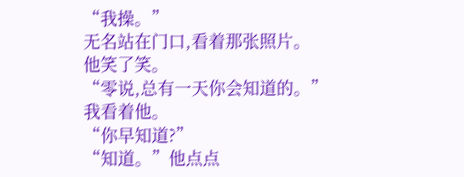“我操。”
无名站在门口,看着那张照片。
他笑了笑。
“零说,总有一天你会知道的。”
我看着他。
“你早知道?”
“知道。”他点点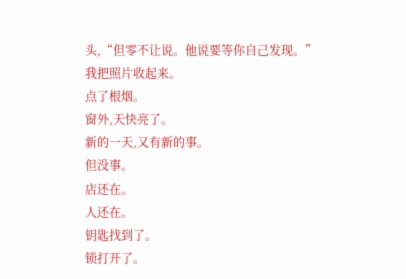头,“但零不让说。他说要等你自己发现。”
我把照片收起来。
点了根烟。
窗外,天快亮了。
新的一天,又有新的事。
但没事。
店还在。
人还在。
钥匙找到了。
锁打开了。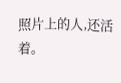照片上的人,还活着。